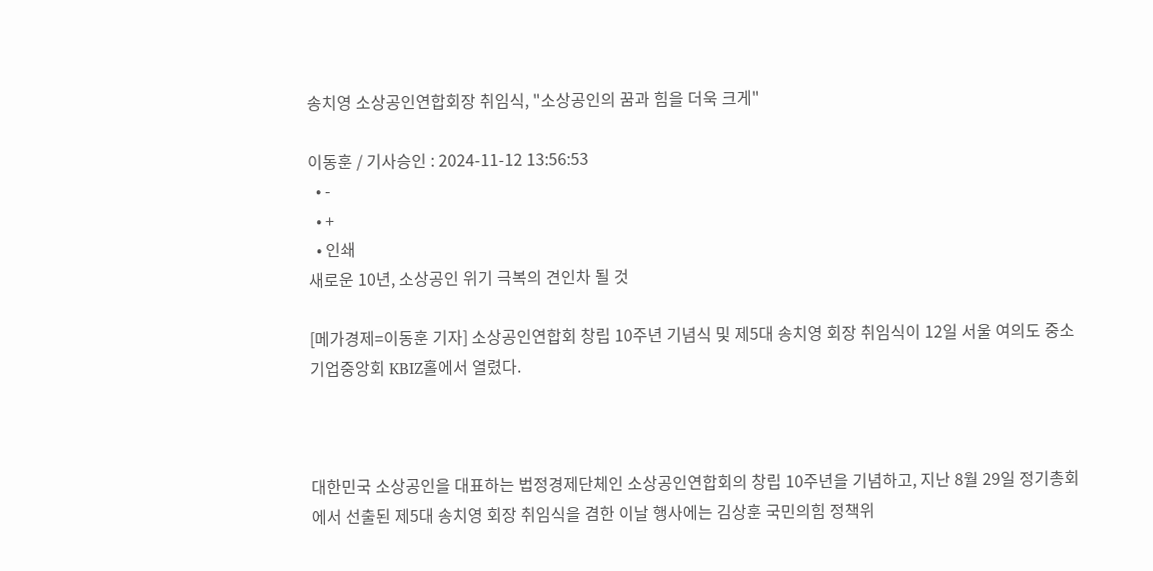송치영 소상공인연합회장 취임식, "소상공인의 꿈과 힘을 더욱 크게"

이동훈 / 기사승인 : 2024-11-12 13:56:53
  • -
  • +
  • 인쇄
새로운 10년, 소상공인 위기 극복의 견인차 될 것

[메가경제=이동훈 기자] 소상공인연합회 창립 10주년 기념식 및 제5대 송치영 회장 취임식이 12일 서울 여의도 중소기업중앙회 KBIZ홀에서 열렸다.



대한민국 소상공인을 대표하는 법정경제단체인 소상공인연합회의 창립 10주년을 기념하고, 지난 8월 29일 정기총회에서 선출된 제5대 송치영 회장 취임식을 겸한 이날 행사에는 김상훈 국민의힘 정책위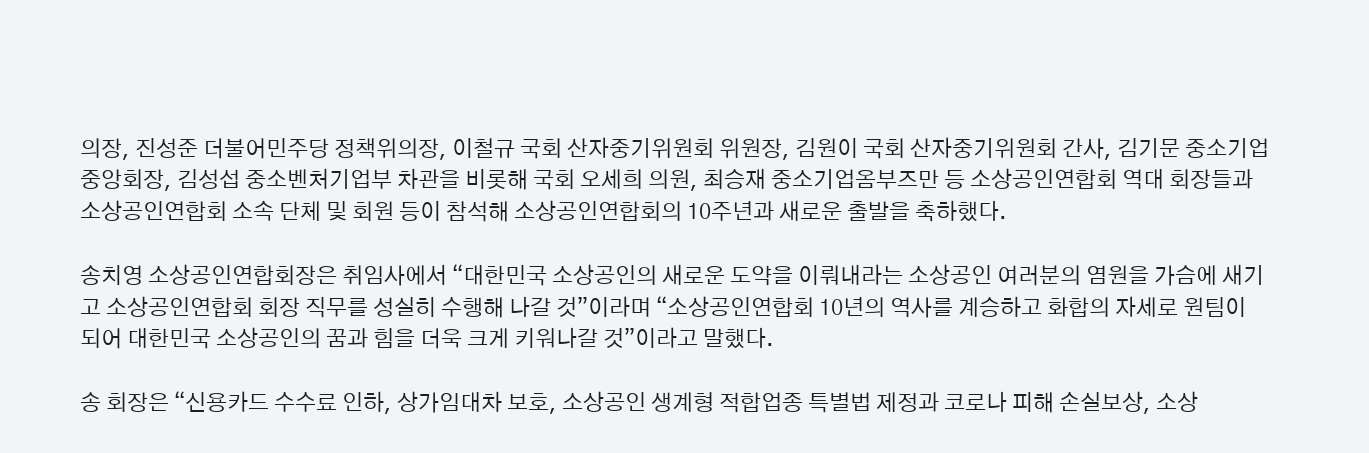의장, 진성준 더불어민주당 정책위의장, 이철규 국회 산자중기위원회 위원장, 김원이 국회 산자중기위원회 간사, 김기문 중소기업중앙회장, 김성섭 중소벤처기업부 차관을 비롯해 국회 오세희 의원, 최승재 중소기업옴부즈만 등 소상공인연합회 역대 회장들과 소상공인연합회 소속 단체 및 회원 등이 참석해 소상공인연합회의 10주년과 새로운 출발을 축하했다.

송치영 소상공인연합회장은 취임사에서 “대한민국 소상공인의 새로운 도약을 이뤄내라는 소상공인 여러분의 염원을 가슴에 새기고 소상공인연합회 회장 직무를 성실히 수행해 나갈 것”이라며 “소상공인연합회 10년의 역사를 계승하고 화합의 자세로 원팀이 되어 대한민국 소상공인의 꿈과 힘을 더욱 크게 키워나갈 것”이라고 말했다.

송 회장은 “신용카드 수수료 인하, 상가임대차 보호, 소상공인 생계형 적합업종 특별법 제정과 코로나 피해 손실보상, 소상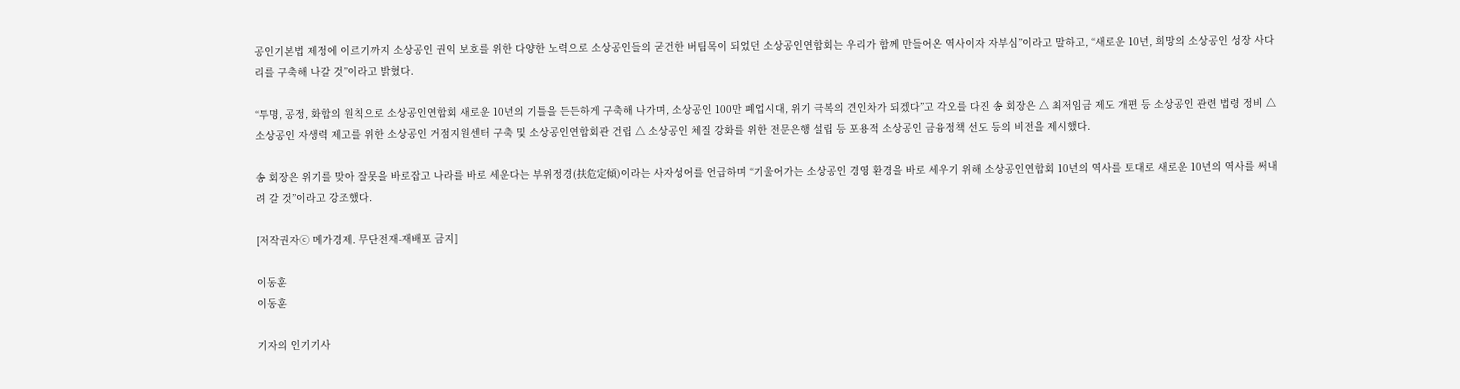공인기본법 제정에 이르기까지 소상공인 권익 보호를 위한 다양한 노력으로 소상공인들의 굳건한 버팀목이 되었던 소상공인연합회는 우리가 함께 만들어온 역사이자 자부심”이라고 말하고, “새로운 10년, 희망의 소상공인 성장 사다리를 구축해 나갈 것”이라고 밝혔다.

“투명, 공정, 화합의 원칙으로 소상공인연합회 새로운 10년의 기틀을 든든하게 구축해 나가며, 소상공인 100만 폐업시대, 위기 극복의 견인차가 되겠다”고 각오를 다진 송 회장은 △ 최저임금 제도 개편 등 소상공인 관련 법령 정비 △ 소상공인 자생력 제고를 위한 소상공인 거점지원센터 구축 및 소상공인연합회관 건립 △ 소상공인 체질 강화를 위한 전문은행 설립 등 포용적 소상공인 금융정책 선도 등의 비전을 제시했다.

송 회장은 위기를 맞아 잘못을 바로잡고 나라를 바로 세운다는 부위정경(扶危定傾)이라는 사자성어를 언급하며 “기울어가는 소상공인 경영 환경을 바로 세우기 위해 소상공인연합회 10년의 역사를 토대로 새로운 10년의 역사를 써내려 갈 것”이라고 강조했다.

[저작권자ⓒ 메가경제. 무단전재-재배포 금지]

이동훈
이동훈

기자의 인기기사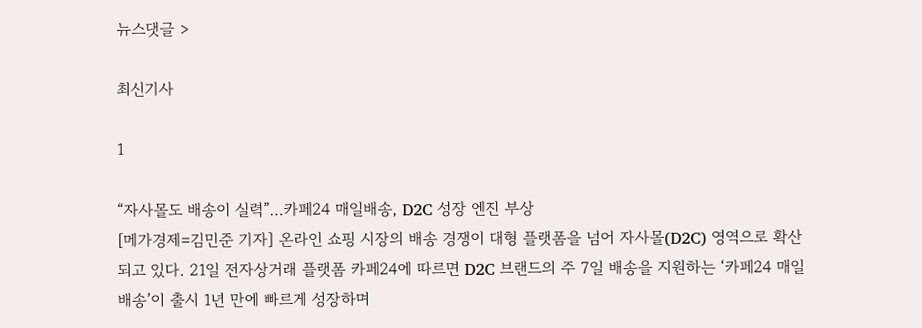뉴스댓글 >

최신기사

1

“자사몰도 배송이 실력”…카페24 매일배송, D2C 성장 엔진 부상
[메가경제=김민준 기자] 온라인 쇼핑 시장의 배송 경쟁이 대형 플랫폼을 넘어 자사몰(D2C) 영역으로 확산되고 있다. 21일 전자상거래 플랫폼 카페24에 따르면 D2C 브랜드의 주 7일 배송을 지원하는 ‘카페24 매일배송’이 출시 1년 만에 빠르게 성장하며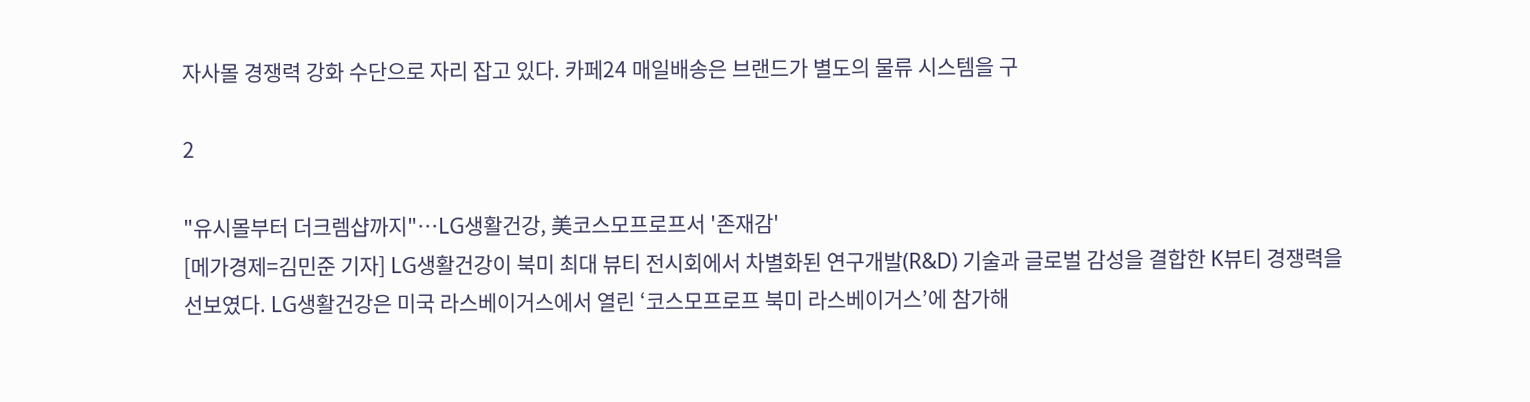자사몰 경쟁력 강화 수단으로 자리 잡고 있다. 카페24 매일배송은 브랜드가 별도의 물류 시스템을 구

2

"유시몰부터 더크렘샵까지"…LG생활건강, 美코스모프로프서 '존재감'
[메가경제=김민준 기자] LG생활건강이 북미 최대 뷰티 전시회에서 차별화된 연구개발(R&D) 기술과 글로벌 감성을 결합한 K뷰티 경쟁력을 선보였다. LG생활건강은 미국 라스베이거스에서 열린 ‘코스모프로프 북미 라스베이거스’에 참가해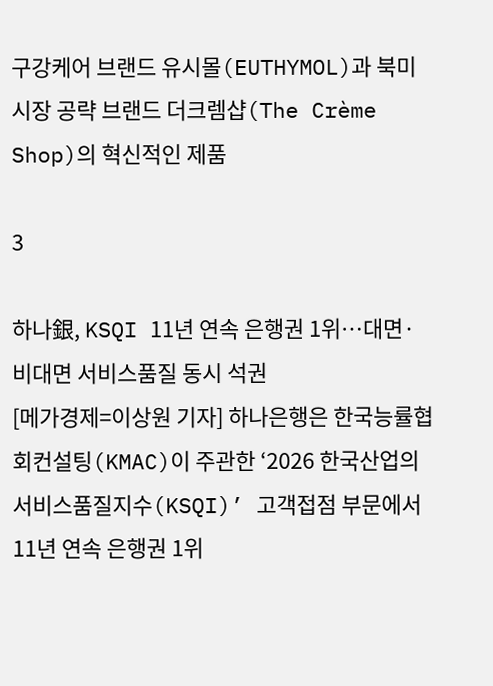구강케어 브랜드 유시몰(EUTHYMOL)과 북미 시장 공략 브랜드 더크렘샵(The Crème Shop)의 혁신적인 제품

3

하나銀, KSQI 11년 연속 은행권 1위…대면·비대면 서비스품질 동시 석권
[메가경제=이상원 기자] 하나은행은 한국능률협회컨설팅(KMAC)이 주관한 ‘2026 한국산업의 서비스품질지수(KSQI)’ 고객접점 부문에서 11년 연속 은행권 1위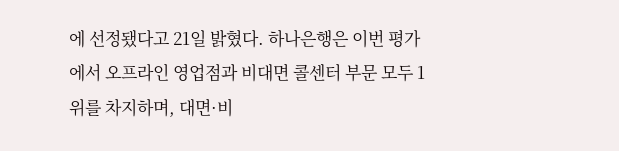에 선정됐다고 21일 밝혔다. 하나은행은 이번 평가에서 오프라인 영업점과 비대면 콜센터 부문 모두 1위를 차지하며, 대면·비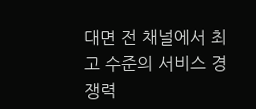대면 전 채널에서 최고 수준의 서비스 경쟁력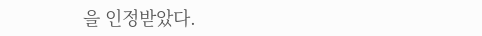을 인정받았다.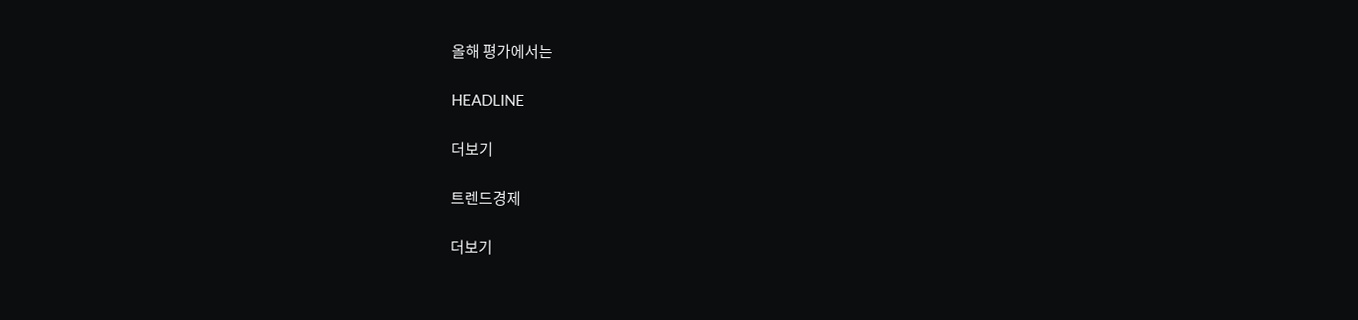올해 평가에서는

HEADLINE

더보기

트렌드경제

더보기